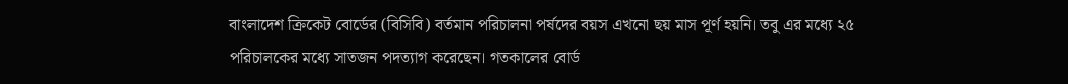বাংলাদেশ ক্রিকেট বোর্ডের (বিসিবি) বর্তমান পরিচালনা পর্ষদের বয়স এখনো ছয় মাস পূর্ণ হয়নি। তবু এর মধ্যে ২৫ পরিচালকের মধ্যে সাতজন পদত্যাগ করেছেন। গতকালের বোর্ড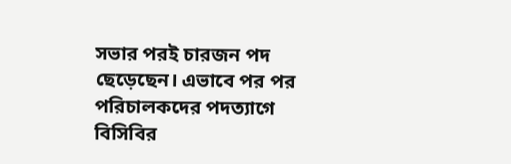সভার পরই চারজন পদ ছেড়েছেন। এভাবে পর পর পরিচালকদের পদত্যাগে বিসিবির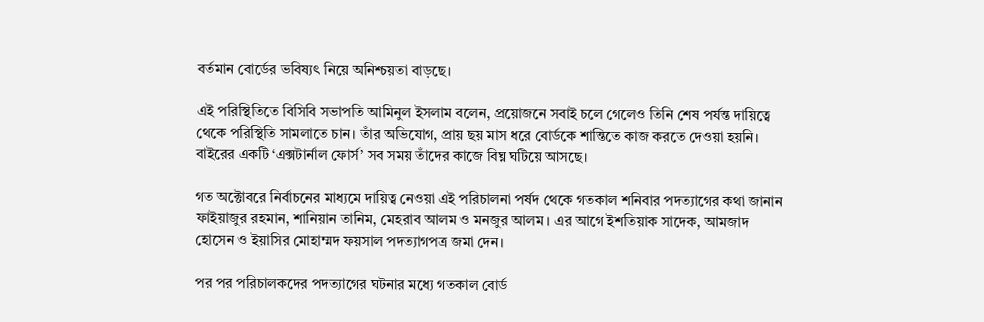বর্তমান বোর্ডের ভবিষ্যৎ নিয়ে অনিশ্চয়তা বাড়ছে।

এই পরিস্থিতিতে বিসিবি সভাপতি আমিনুল ইসলাম বলেন, প্রয়োজনে সবাই চলে গেলেও তিনি শেষ পর্যন্ত দায়িত্বে থেকে পরিস্থিতি সামলাতে চান। তাঁর অভিযোগ, প্রায় ছয় মাস ধরে বোর্ডকে শান্তিতে কাজ করতে দেওয়া হয়নি। বাইরের একটি ‘এক্সটার্নাল ফোর্স’ সব সময় তাঁদের কাজে বিঘ্ন ঘটিয়ে আসছে।

গত অক্টোবরে নির্বাচনের মাধ্যমে দায়িত্ব নেওয়া এই পরিচালনা পর্ষদ থেকে গতকাল শনিবার পদত্যাগের কথা জানান ফাইয়াজুর রহমান, শানিয়ান তানিম, মেহরাব আলম ও মনজুর আলম। এর আগে ইশতিয়াক সাদেক, আমজাদ হোসেন ও ইয়াসির মোহাম্মদ ফয়সাল পদত্যাগপত্র জমা দেন।

পর পর পরিচালকদের পদত্যাগের ঘটনার মধ্যে গতকাল বোর্ড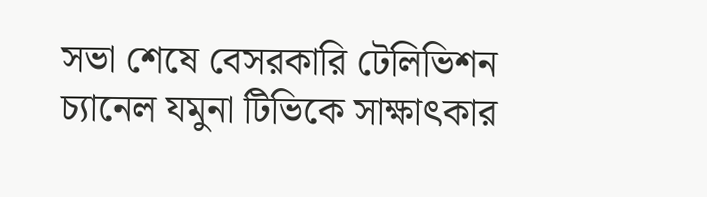সভা শেষে বেসরকারি টেলিভিশন চ্যানেল যমুনা টিভিকে সাক্ষাৎকার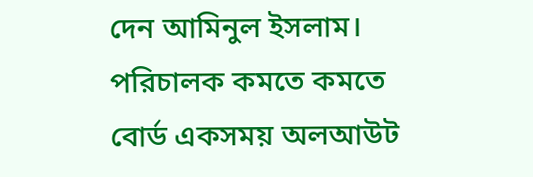দেন আমিনুল ইসলাম। পরিচালক কমতে কমতে বোর্ড একসময় অলআউট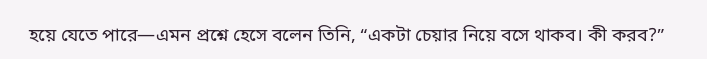হয়ে যেতে পারে—এমন প্রশ্নে হেসে বলেন তিনি, “একটা চেয়ার নিয়ে বসে থাকব। কী করব?”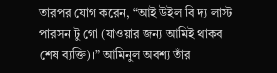তারপর যোগ করেন, “আই উইল বি দ্য লাস্ট পারসন টু গো (যাওয়ার জন্য আমিই থাকব শেষ ব্যক্তি)।” আমিনুল অবশ্য তাঁর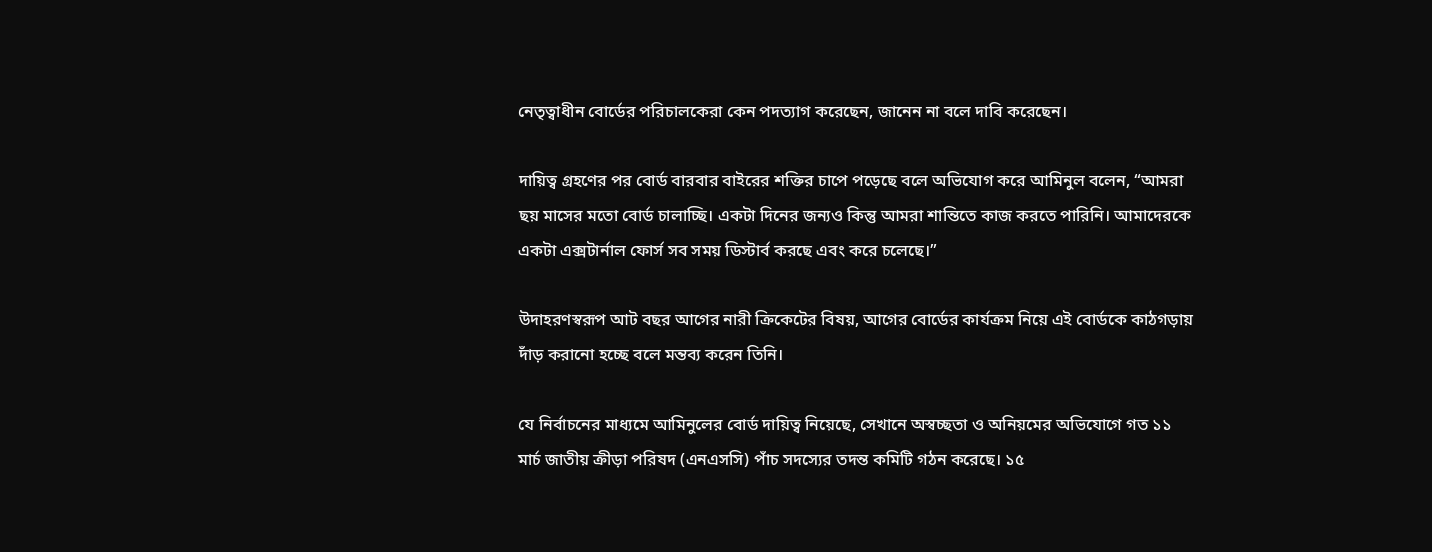নেতৃত্বাধীন বোর্ডের পরিচালকেরা কেন পদত্যাগ করেছেন, জানেন না বলে দাবি করেছেন।

দায়িত্ব গ্রহণের পর বোর্ড বারবার বাইরের শক্তির চাপে পড়েছে বলে অভিযোগ করে আমিনুল বলেন, “আমরা ছয় মাসের মতো বোর্ড চালাচ্ছি। একটা দিনের জন্যও কিন্তু আমরা শান্তিতে কাজ করতে পারিনি। আমাদেরকে একটা এক্সটার্নাল ফোর্স সব সময় ডিস্টার্ব করছে এবং করে চলেছে।”

উদাহরণস্বরূপ আট বছর আগের নারী ক্রিকেটের বিষয়, আগের বোর্ডের কার্যক্রম নিয়ে এই বোর্ডকে কাঠগড়ায় দাঁড় করানো হচ্ছে বলে মন্তব্য করেন তিনি।

যে নির্বাচনের মাধ্যমে আমিনুলের বোর্ড দায়িত্ব নিয়েছে, সেখানে অস্বচ্ছতা ও অনিয়মের অভিযোগে গত ১১ মার্চ জাতীয় ক্রীড়া পরিষদ (এনএসসি) পাঁচ সদস্যের তদন্ত কমিটি গঠন করেছে। ১৫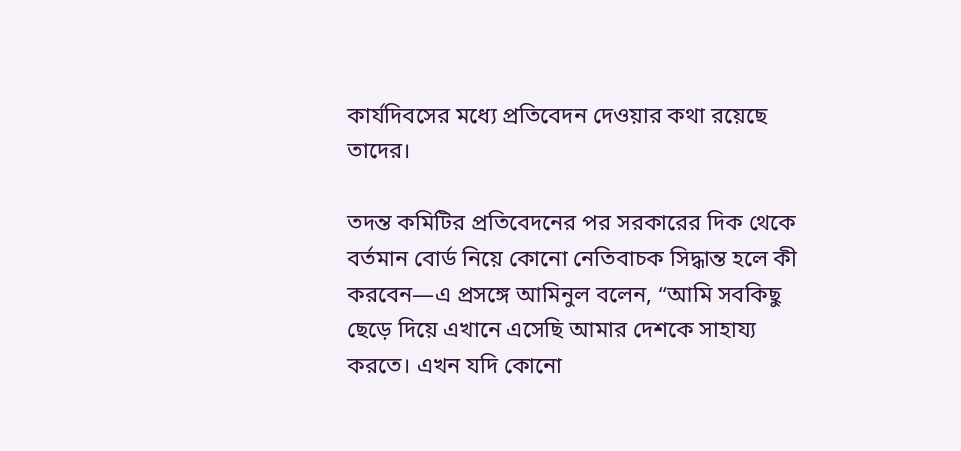কার্যদিবসের মধ্যে প্রতিবেদন দেওয়ার কথা রয়েছে তাদের।

তদন্ত কমিটির প্রতিবেদনের পর সরকারের দিক থেকে বর্তমান বোর্ড নিয়ে কোনো নেতিবাচক সিদ্ধান্ত হলে কী করবেন—এ প্রসঙ্গে আমিনুল বলেন, “আমি সবকিছু ছেড়ে দিয়ে এখানে এসেছি আমার দেশকে সাহায্য করতে। এখন যদি কোনো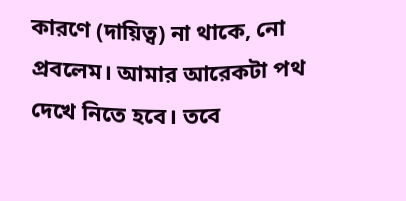কারণে (দায়িত্ব) না থাকে, নো প্রবলেম। আমার আরেকটা পথ দেখে নিতে হবে। তবে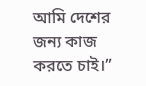আমি দেশের জন্য কাজ করতে চাই।”